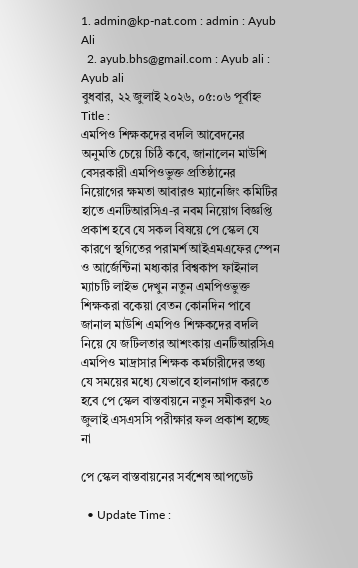1. admin@kp-nat.com : admin : Ayub Ali
  2. ayub.bhs@gmail.com : Ayub ali : Ayub ali
বুধবার, ২২ জুলাই ২০২৬, ০৫:০৬ পূর্বাহ্ন
Title :
এমপিও শিক্ষকদের বদলি আবেদনের অনুমতি চেয়ে চিঠি কবে, জানালেন মাউশি বেসরকারী এমপিওভুক্ত প্রতিষ্ঠানের নিয়োগের ক্ষমতা আবারও ম্যানেজিং কমিটির হাতে এনটিআরসিএ-র নবম নিয়োগ বিজ্ঞপ্তি প্রকাশ হবে যে সকল বিষয়ে পে স্কেল যে কারণে স্থগিতের পরামর্শ আইএমএফের স্পেন ও আর্জেন্টিনা মধ্যকার বিশ্বকাপ ফাইনাল ম্যাচটি লাইভ দেখুন নতুন এমপিওভুক্ত শিক্ষকরা বকেয়া বেতন কোনদিন পাবে জানাল মাউশি এমপিও শিক্ষকদের বদলি নিয়ে যে জটিলতার আশংকায় এনটিআরসিএ এমপিও মাদ্রাসার শিক্ষক কর্মচারীদের তথ্য যে সময়ের মধ্যে যেভাবে হালনাগাদ করতে হবে পে স্কেল বাস্তবায়নে নতুন সমীকরণ ২০ জুলাই এসএসসি পরীক্ষার ফল প্রকাশ হচ্ছে না

পে স্কেল বাস্তবায়নের সর্বশেষ আপডেট

  • Update Time :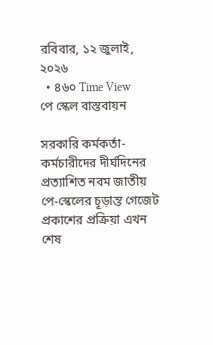রবিবার, ১২ জুলাই, ২০২৬
  • ৪৬০ Time View
পে স্কেল বাস্তবায়ন

সরকারি কর্মকর্তা-কর্মচারীদের দীর্ঘদিনের প্রত্যাশিত নবম জাতীয় পে-স্কেলের চূড়ান্ত গেজেট প্রকাশের প্রক্রিয়া এখন শেষ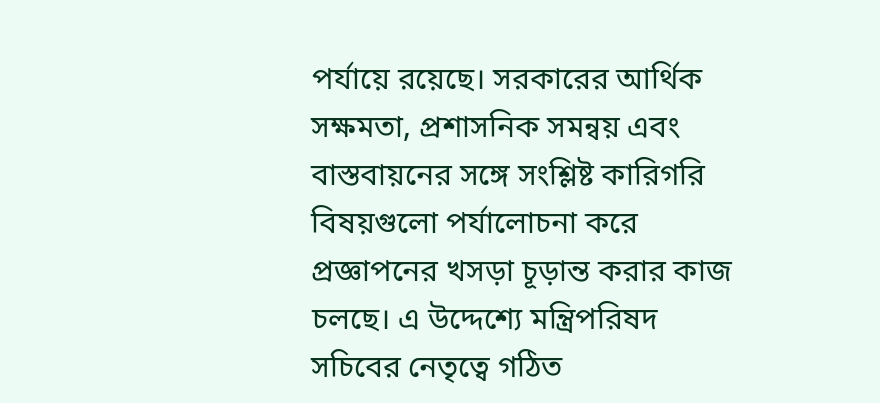পর্যায়ে রয়েছে। সরকারের আর্থিক সক্ষমতা, প্রশাসনিক সমন্বয় এবং বাস্তবায়নের সঙ্গে সংশ্লিষ্ট কারিগরি বিষয়গুলো পর্যালোচনা করে প্রজ্ঞাপনের খসড়া চূড়ান্ত করার কাজ চলছে। এ উদ্দেশ্যে মন্ত্রিপরিষদ সচিবের নেতৃত্বে গঠিত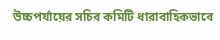উচ্চপর্যায়ের সচিব কমিটি ধারাবাহিকভাবে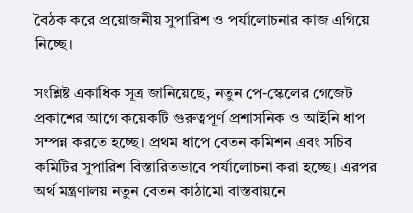বৈঠক করে প্রয়োজনীয় সুপারিশ ও পর্যালোচনার কাজ এগিয়ে নিচ্ছে।

সংশ্লিষ্ট একাধিক সূত্র জানিয়েছে, নতুন পে-স্কেলের গেজেট প্রকাশের আগে কয়েকটি গুরুত্বপূর্ণ প্রশাসনিক ও আইনি ধাপ সম্পন্ন করতে হচ্ছে। প্রথম ধাপে বেতন কমিশন এবং সচিব কমিটির সুপারিশ বিস্তারিতভাবে পর্যালোচনা করা হচ্ছে। এরপর অর্থ মন্ত্রণালয় নতুন বেতন কাঠামো বাস্তবায়নে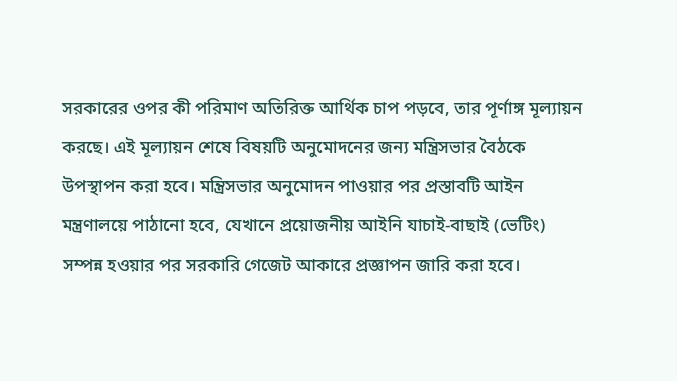সরকারের ওপর কী পরিমাণ অতিরিক্ত আর্থিক চাপ পড়বে, তার পূর্ণাঙ্গ মূল্যায়ন করছে। এই মূল্যায়ন শেষে বিষয়টি অনুমোদনের জন্য মন্ত্রিসভার বৈঠকে উপস্থাপন করা হবে। মন্ত্রিসভার অনুমোদন পাওয়ার পর প্রস্তাবটি আইন মন্ত্রণালয়ে পাঠানো হবে, যেখানে প্রয়োজনীয় আইনি যাচাই-বাছাই (ভেটিং) সম্পন্ন হওয়ার পর সরকারি গেজেট আকারে প্রজ্ঞাপন জারি করা হবে।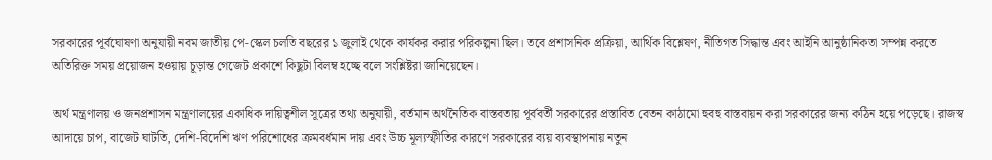সরকারের পূর্বঘোষণা অনুযায়ী নবম জাতীয় পে-স্কেল চলতি বছরের ১ জুলাই থেকে কার্যকর করার পরিকল্পনা ছিল। তবে প্রশাসনিক প্রক্রিয়া, আর্থিক বিশ্লেষণ, নীতিগত সিদ্ধান্ত এবং আইনি আনুষ্ঠানিকতা সম্পন্ন করতে অতিরিক্ত সময় প্রয়োজন হওয়ায় চূড়ান্ত গেজেট প্রকাশে কিছুটা বিলম্ব হচ্ছে বলে সংশ্লিষ্টরা জানিয়েছেন।

অর্থ মন্ত্রণালয় ও জনপ্রশাসন মন্ত্রণালয়ের একাধিক দায়িত্বশীল সূত্রের তথ্য অনুযায়ী, বর্তমান অর্থনৈতিক বাস্তবতায় পূর্ববর্তী সরকারের প্রস্তাবিত বেতন কাঠামো হুবহু বাস্তবায়ন করা সরকারের জন্য কঠিন হয়ে পড়েছে। রাজস্ব আদায়ে চাপ, বাজেট ঘাটতি, দেশি-বিদেশি ঋণ পরিশোধের ক্রমবর্ধমান দায় এবং উচ্চ মূল্যস্ফীতির কারণে সরকারের ব্যয় ব্যবস্থাপনায় নতুন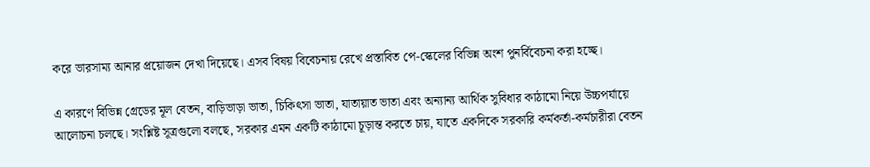করে ভারসাম্য আনার প্রয়োজন দেখা দিয়েছে। এসব বিষয় বিবেচনায় রেখে প্রস্তাবিত পে-স্কেলের বিভিন্ন অংশ পুনর্বিবেচনা করা হচ্ছে।

এ কারণে বিভিন্ন গ্রেডের মূল বেতন, বাড়িভাড়া ভাতা, চিকিৎসা ভাতা, যাতায়াত ভাতা এবং অন্যান্য আর্থিক সুবিধার কাঠামো নিয়ে উচ্চপর্যায়ে আলোচনা চলছে। সংশ্লিষ্ট সূত্রগুলো বলছে, সরকার এমন একটি কাঠামো চূড়ান্ত করতে চায়, যাতে একদিকে সরকারি কর্মকর্তা-কর্মচারীরা বেতন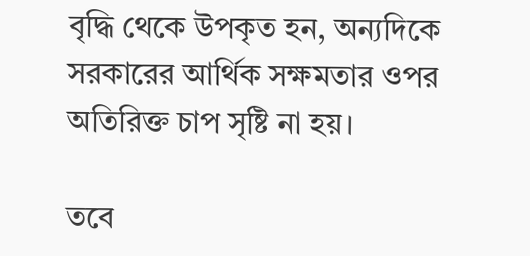বৃদ্ধি থেকে উপকৃত হন, অন্যদিকে সরকারের আর্থিক সক্ষমতার ওপর অতিরিক্ত চাপ সৃষ্টি না হয়।

তবে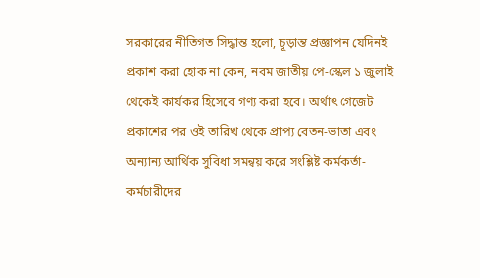সরকারের নীতিগত সিদ্ধান্ত হলো, চূড়ান্ত প্রজ্ঞাপন যেদিনই প্রকাশ করা হোক না কেন, নবম জাতীয় পে-স্কেল ১ জুলাই থেকেই কার্যকর হিসেবে গণ্য করা হবে। অর্থাৎ গেজেট প্রকাশের পর ওই তারিখ থেকে প্রাপ্য বেতন-ভাতা এবং অন্যান্য আর্থিক সুবিধা সমন্বয় করে সংশ্লিষ্ট কর্মকর্তা-কর্মচারীদের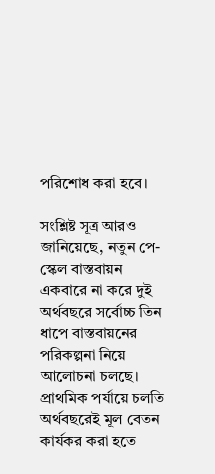পরিশোধ করা হবে।

সংশ্লিষ্ট সূত্র আরও জানিয়েছে, নতুন পে-স্কেল বাস্তবায়ন একবারে না করে দুই অর্থবছরে সর্বোচ্চ তিন ধাপে বাস্তবায়নের পরিকল্পনা নিয়ে আলোচনা চলছে। প্রাথমিক পর্যায়ে চলতি অর্থবছরেই মূল বেতন কার্যকর করা হতে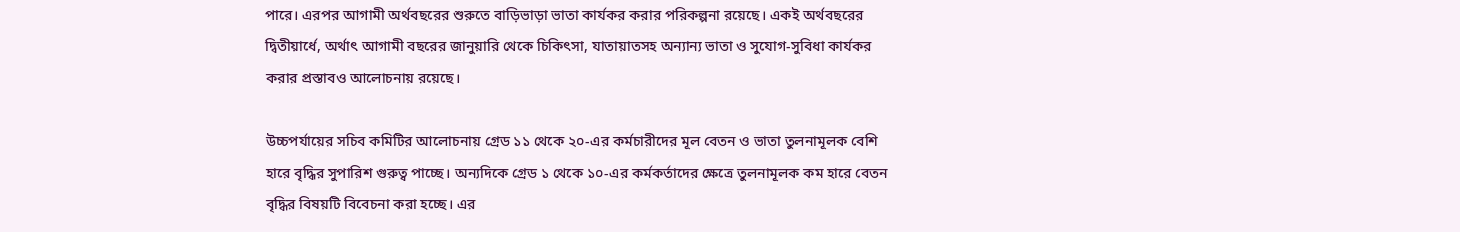পারে। এরপর আগামী অর্থবছরের শুরুতে বাড়িভাড়া ভাতা কার্যকর করার পরিকল্পনা রয়েছে। একই অর্থবছরের দ্বিতীয়ার্ধে, অর্থাৎ আগামী বছরের জানুয়ারি থেকে চিকিৎসা, যাতায়াতসহ অন্যান্য ভাতা ও সুযোগ-সুবিধা কার্যকর করার প্রস্তাবও আলোচনায় রয়েছে।

উচ্চপর্যায়ের সচিব কমিটির আলোচনায় গ্রেড ১১ থেকে ২০-এর কর্মচারীদের মূল বেতন ও ভাতা তুলনামূলক বেশি হারে বৃদ্ধির সুপারিশ গুরুত্ব পাচ্ছে। অন্যদিকে গ্রেড ১ থেকে ১০-এর কর্মকর্তাদের ক্ষেত্রে তুলনামূলক কম হারে বেতন বৃদ্ধির বিষয়টি বিবেচনা করা হচ্ছে। এর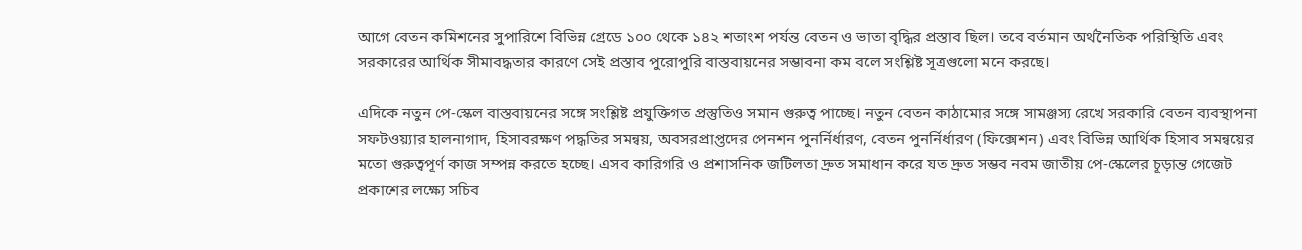আগে বেতন কমিশনের সুপারিশে বিভিন্ন গ্রেডে ১০০ থেকে ১৪২ শতাংশ পর্যন্ত বেতন ও ভাতা বৃদ্ধির প্রস্তাব ছিল। তবে বর্তমান অর্থনৈতিক পরিস্থিতি এবং সরকারের আর্থিক সীমাবদ্ধতার কারণে সেই প্রস্তাব পুরোপুরি বাস্তবায়নের সম্ভাবনা কম বলে সংশ্লিষ্ট সূত্রগুলো মনে করছে।

এদিকে নতুন পে-স্কেল বাস্তবায়নের সঙ্গে সংশ্লিষ্ট প্রযুক্তিগত প্রস্তুতিও সমান গুরুত্ব পাচ্ছে। নতুন বেতন কাঠামোর সঙ্গে সামঞ্জস্য রেখে সরকারি বেতন ব্যবস্থাপনা সফটওয়্যার হালনাগাদ, হিসাবরক্ষণ পদ্ধতির সমন্বয়, অবসরপ্রাপ্তদের পেনশন পুনর্নির্ধারণ, বেতন পুনর্নির্ধারণ (ফিক্সেশন) এবং বিভিন্ন আর্থিক হিসাব সমন্বয়ের মতো গুরুত্বপূর্ণ কাজ সম্পন্ন করতে হচ্ছে। এসব কারিগরি ও প্রশাসনিক জটিলতা দ্রুত সমাধান করে যত দ্রুত সম্ভব নবম জাতীয় পে-স্কেলের চূড়ান্ত গেজেট প্রকাশের লক্ষ্যে সচিব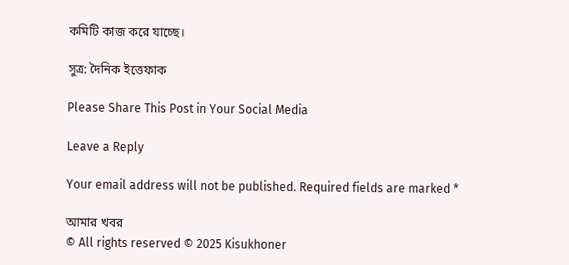কমিটি কাজ করে যাচ্ছে।

সুত্র: দৈনিক ইত্তেফাক

Please Share This Post in Your Social Media

Leave a Reply

Your email address will not be published. Required fields are marked *

আমার খবর
© All rights reserved © 2025 Kisukhoner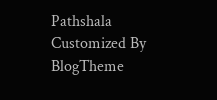Pathshala
Customized By BlogTheme